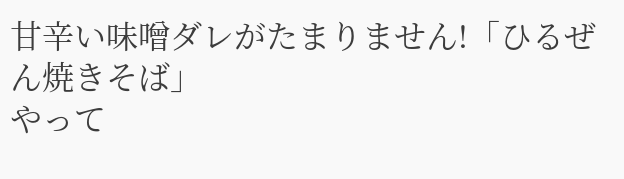甘辛い味噌ダレがたまりません!「ひるぜん焼きそば」
やって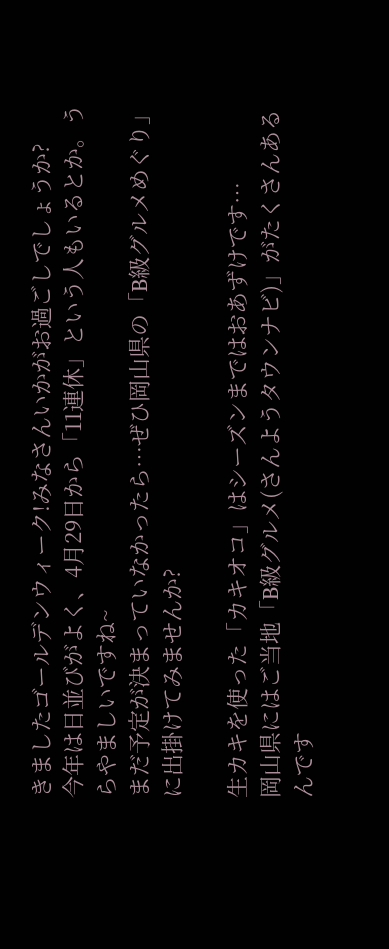きましたゴールデンウィーク!みなさんいかがお過ごしでしょうか?
今年は日並びがよく、4月29日から「11連休」という人もいるとか。うらやましいですね~
まだ予定が決まっていなかったら…ぜひ岡山県の「B級グルメめぐり」に出掛けてみませんか?

生カキを使った「カキオコ」はシーズンまではおあずけです…
岡山県にはご当地「B級グルメ(さんようタウンナビ)」がたくさんあるんです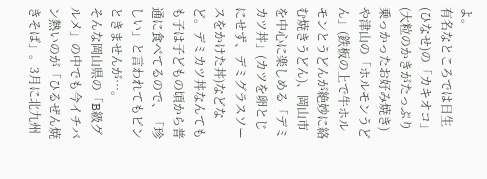よ。
有名なところでは日生(ひなせ)の「カキオコ」(大粒のかきがたっぷり乗っかったお好み焼き)や津山の「ホルモンうどん」(鉄板の上で牛ホルモンとうどんが絶妙に絡む焼きうどん)、岡山市を中心に楽しめる「デミカツ丼」(カツを卵とじにせず、デミグラスソースをかけた丼)などなど。デミカツ丼なんてもも子は子どもの頃から普通に食べてるので、「珍しい」と言われてもピンときませんが…。
そんな岡山県の「B級グルメ」の中でも今イチバン熱いのが「ひるぜん焼きそば」。3月に北九州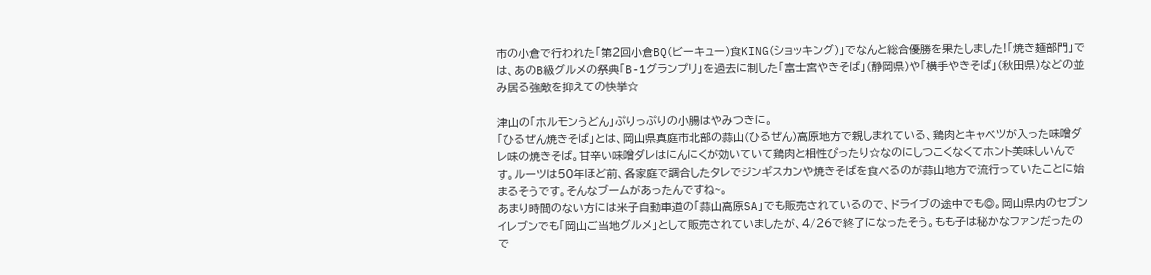市の小倉で行われた「第2回小倉BQ(ビーキュー)食KING(ショッキング)」でなんと総合優勝を果たしました!「焼き麺部門」では、あのB級グルメの祭典「B-1グランプリ」を過去に制した「富士宮やきそば」(静岡県)や「横手やきそば」(秋田県)などの並み居る強敵を抑えての快挙☆

津山の「ホルモンうどん」ぷりっぷりの小腸はやみつきに。
「ひるぜん焼きそば」とは、岡山県真庭市北部の蒜山(ひるぜん)高原地方で親しまれている、鶏肉とキャベツが入った味噌ダレ味の焼きそば。甘辛い味噌ダレはにんにくが効いていて鶏肉と相性ぴったり☆なのにしつこくなくてホント美味しいんです。ルーツは50年ほど前、各家庭で調合したタレでジンギスカンや焼きそばを食べるのが蒜山地方で流行っていたことに始まるそうです。そんなブームがあったんですね~。
あまり時間のない方には米子自動車道の「蒜山高原SA」でも販売されているので、ドライブの途中でも◎。岡山県内のセブンイレブンでも「岡山ご当地グルメ」として販売されていましたが、4/26で終了になったそう。もも子は秘かなファンだったので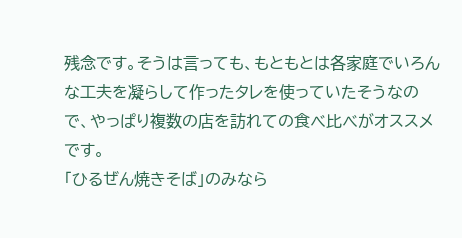残念です。そうは言っても、もともとは各家庭でいろんな工夫を凝らして作ったタレを使っていたそうなので、やっぱり複数の店を訪れての食べ比べがオススメです。
「ひるぜん焼きそば」のみなら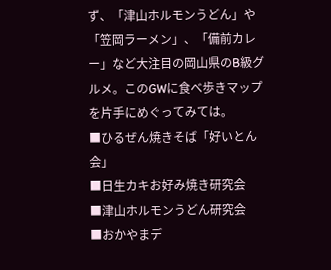ず、「津山ホルモンうどん」や「笠岡ラーメン」、「備前カレー」など大注目の岡山県のB級グルメ。このGWに食べ歩きマップを片手にめぐってみては。
■ひるぜん焼きそば「好いとん会」
■日生カキお好み焼き研究会
■津山ホルモンうどん研究会
■おかやまデ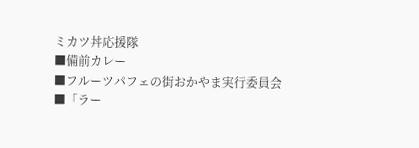ミカツ丼応援隊
■備前カレー
■フルーツパフェの街おかやま実行委員会
■「ラー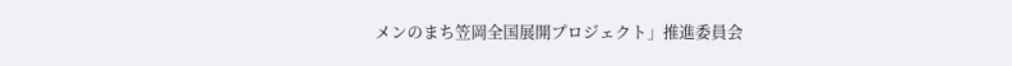メンのまち笠岡全国展開プロジェクト」推進委員会